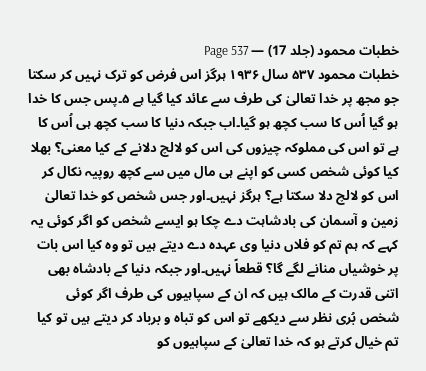خطبات محمود (جلد 17) — Page 537
خطبات محمود ۵۳۷ سال ۱۹۳۶ ہرگز اس فرض کو ترک نہیں کر سکتا جو مجھ پر خدا تعالیٰ کی طرف سے عائد کیا گیا ہے ۵۔پس جس کا خدا ہو گیا اُس کا سب کچھ ہو گیا۔اب جبکہ دنیا کا سب کچھ ہی اُس کا ہے تو اس کی مملوکہ چیزوں کی اس کو لالچ دلانے کے کیا معنی؟ بھلا کیا کوئی شخص کسی کو اپنے ہی مال میں سے کچھ روپیہ نکال کر اس کو لالچ دلا سکتا ہے؟ ہرگز نہیں۔اور جس شخص کو خدا تعالیٰ زمین و آسمان کی بادشاہت دے چکا ہو ایسے شخص کو اگر کوئی یہ کہے کہ ہم تم کو فلاں دنیا وی عہدہ دے دیتے ہیں تو وہ کیا اس بات پر خوشیاں منانے لگے گا؟ قطعاً نہیں۔اور جبکہ دنیا کے بادشاہ بھی اتنی قدرت کے مالک ہیں کہ ان کے سپاہیوں کی طرف اگر کوئی شخص بُری نظر سے دیکھے تو اس کو تباہ و برباد کر دیتے ہیں تو کیا تم خیال کرتے ہو کہ خدا تعالیٰ کے سپاہیوں کو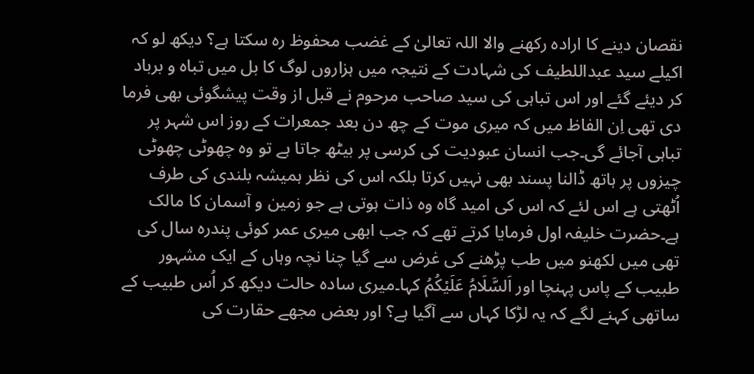نقصان دینے کا ارادہ رکھنے والا اللہ تعالیٰ کے غضب محفوظ رہ سکتا ہے؟ دیکھ لو کہ اکیلے سید عبداللطیف کی شہادت کے نتیجہ میں ہزاروں لوگ کا بل میں تباہ و برباد کر دیئے گئے اور اس تباہی کی سید صاحب مرحوم نے قبل از وقت پیشگوئی بھی فرما دی تھی اِن الفاظ میں کہ میری موت کے چھ دن بعد جمعرات کے روز اس شہر پر تباہی آجائے گی۔جب انسان عبودیت کی کرسی پر بیٹھ جاتا ہے تو وہ چھوٹی چھوٹی چیزوں پر ہاتھ ڈالنا پسند بھی نہیں کرتا بلکہ اس کی نظر ہمیشہ بلندی کی طرف اُٹھتی ہے اس لئے کہ اس کی امید گاہ وہ ذات ہوتی ہے جو زمین و آسمان کا مالک ہے۔حضرت خلیفہ اول فرمایا کرتے تھے کہ جب ابھی میری عمر کوئی پندرہ سال کی تھی میں لکھنو میں طب پڑھنے کی غرض سے گیا چنا نچہ وہاں کے ایک مشہور طبیب کے پاس پہنچا اور اَلسَّلَامُ عَلَيْكُمُ کہا۔میری سادہ حالت دیکھ کر اُس طبیب کے ساتھی کہنے لگے کہ یہ لڑکا کہاں سے آگیا ہے؟ اور بعض مجھے حقارت کی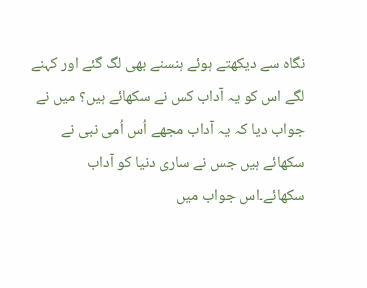نگاہ سے دیکھتے ہوئے ہنسنے بھی لگ گئے اور کہنے لگے اس کو یہ آداب کس نے سکھائے ہیں؟ میں نے جواب دیا کہ یہ آداب مجھے اُس اُمی نبی نے سکھائے ہیں جس نے ساری دنیا کو آداب سکھائے۔اس جواب میں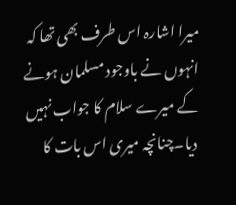میرا اشارہ اس طرف بھی تھا کہ انہوں نے باوجود مسلمان ہونے کے میرے سلام کا جواب نہیں دیا۔چنانچہ میری اس بات کا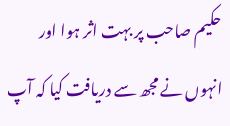حکیم صاحب پر بہت اثر ہوا اور انہوں نے مجھ سے دریافت کیا کہ آپ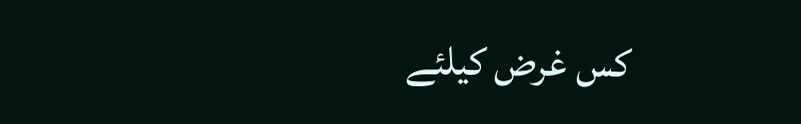کس غرض کیلئے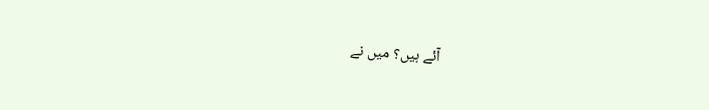آئے ہیں؟ میں نے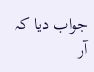جواب دیا کہ آر